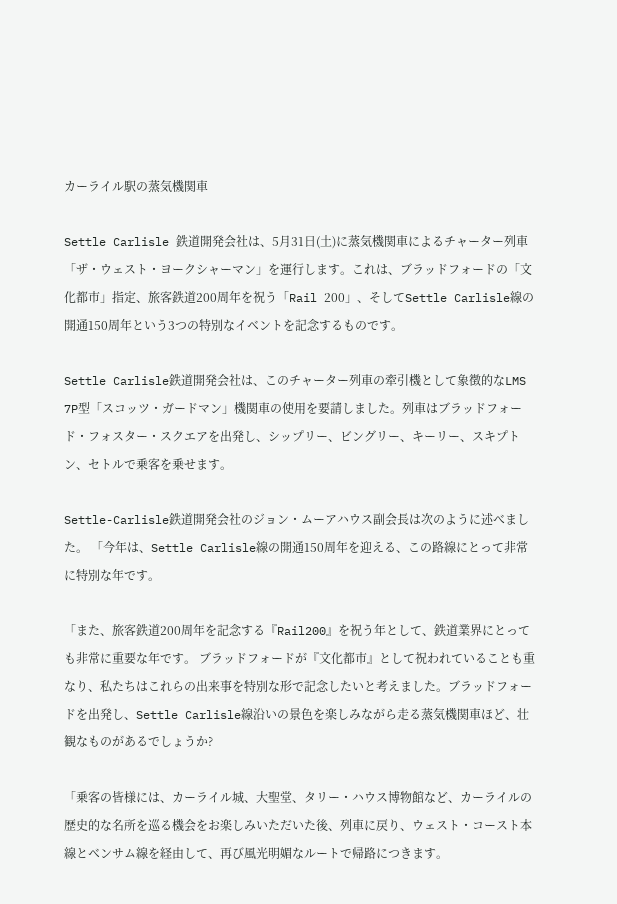カーライル駅の蒸気機関車

Settle Carlisle 鉄道開発会社は、5月31日(土)に蒸気機関車によるチャーター列車「ザ・ウェスト・ヨークシャーマン」を運行します。これは、ブラッドフォードの「文化都市」指定、旅客鉄道200周年を祝う「Rail 200」、そしてSettle Carlisle線の開通150周年という3つの特別なイベントを記念するものです。

Settle Carlisle鉄道開発会社は、このチャーター列車の牽引機として象徴的なLMS 7P型「スコッツ・ガードマン」機関車の使用を要請しました。列車はブラッドフォード・フォスター・スクエアを出発し、シップリー、ビングリー、キーリー、スキプトン、セトルで乗客を乗せます。

Settle-Carlisle鉄道開発会社のジョン・ムーアハウス副会長は次のように述べました。 「今年は、Settle Carlisle線の開通150周年を迎える、この路線にとって非常に特別な年です。

「また、旅客鉄道200周年を記念する『Rail200』を祝う年として、鉄道業界にとっても非常に重要な年です。 ブラッドフォードが『文化都市』として祝われていることも重なり、私たちはこれらの出来事を特別な形で記念したいと考えました。ブラッドフォードを出発し、Settle Carlisle線沿いの景色を楽しみながら走る蒸気機関車ほど、壮観なものがあるでしょうか?

「乗客の皆様には、カーライル城、大聖堂、タリー・ハウス博物館など、カーライルの歴史的な名所を巡る機会をお楽しみいただいた後、列車に戻り、ウェスト・コースト本線とベンサム線を経由して、再び風光明媚なルートで帰路につきます。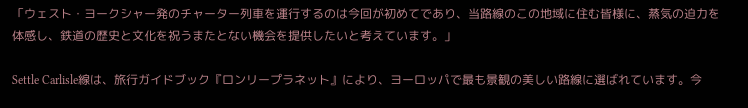「ウェスト・ヨークシャー発のチャーター列車を運行するのは今回が初めてであり、当路線のこの地域に住む皆様に、蒸気の迫力を体感し、鉄道の歴史と文化を祝うまたとない機会を提供したいと考えています。」

Settle Carlisle線は、旅行ガイドブック『ロンリープラネット』により、ヨーロッパで最も景観の美しい路線に選ばれています。今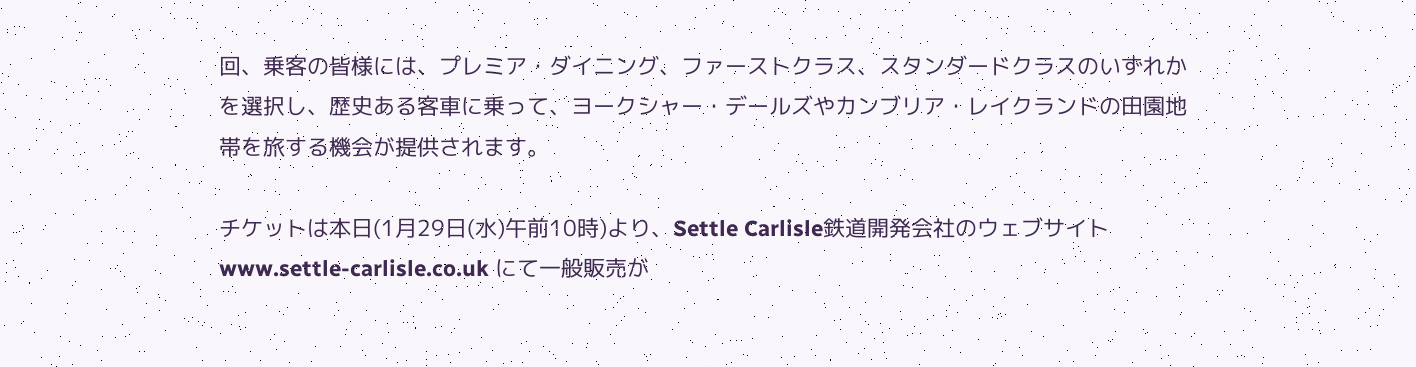回、乗客の皆様には、プレミア・ダイニング、ファーストクラス、スタンダードクラスのいずれかを選択し、歴史ある客車に乗って、ヨークシャー・デールズやカンブリア・レイクランドの田園地帯を旅する機会が提供されます。

チケットは本日(1月29日(水)午前10時)より、Settle Carlisle鉄道開発会社のウェブサイト www.settle-carlisle.co.uk にて一般販売が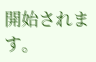開始されます。